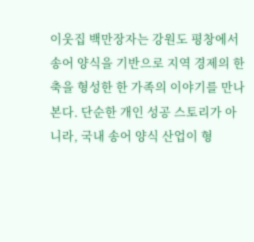이웃집 백만장자는 강원도 평창에서 송어 양식을 기반으로 지역 경제의 한 축을 형성한 한 가족의 이야기를 만나 본다. 단순한 개인 성공 스토리가 아니라, 국내 송어 양식 산업이 형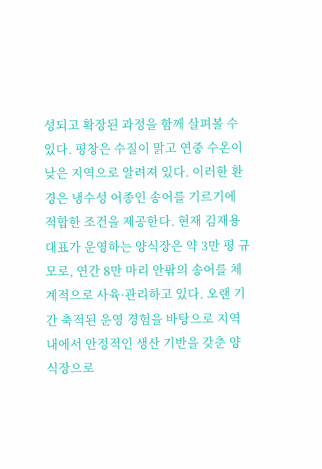성되고 확장된 과정을 함께 살펴볼 수 있다. 평창은 수질이 맑고 연중 수온이 낮은 지역으로 알려져 있다. 이러한 환경은 냉수성 어종인 송어를 기르기에 적합한 조건을 제공한다. 현재 김재용 대표가 운영하는 양식장은 약 3만 평 규모로, 연간 8만 마리 안팎의 송어를 체계적으로 사육·관리하고 있다. 오랜 기간 축적된 운영 경험을 바탕으로 지역 내에서 안정적인 생산 기반을 갖춘 양식장으로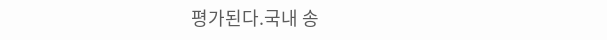평가된다.국내 송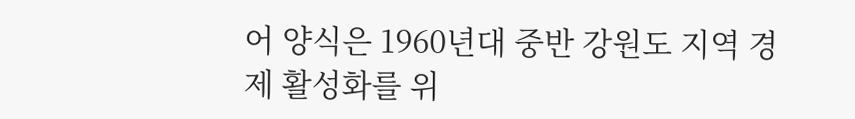어 양식은 1960년대 중반 강원도 지역 경제 활성화를 위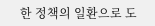한 정책의 일환으로 도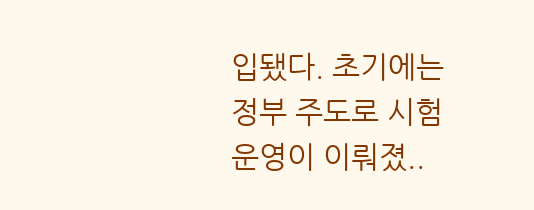입됐다. 초기에는 정부 주도로 시험 운영이 이뤄졌..